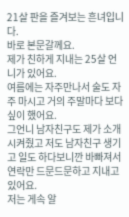21살 판을 즐겨보는 흔녀입니다.
바로 본문갈께요.
제가 친하게 지내는 25살 언니가 있어요.
여름에는 자주만나서 술도 자주 마시고 거의 주말마다 보다싶이 했어요.
그언니 남자친구도 제가 소개시켜줬고 저도 남자친구 생기고 일도 하다보니깐 바빠져서
연락만 드문드문하고 지내고있어요.
저는 게속 알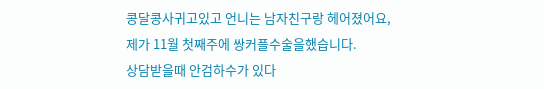콩달콩사귀고있고 언니는 남자친구랑 헤어졌어요,
제가 11월 첫째주에 쌍커플수술을했습니다.
상담받을때 안검하수가 있다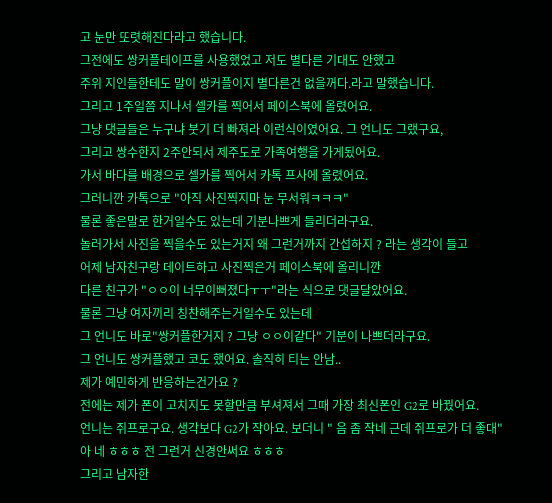고 눈만 또렷해진다라고 했습니다.
그전에도 쌍커플테이프를 사용했었고 저도 별다른 기대도 안했고
주위 지인들한테도 말이 쌍커플이지 별다른건 없을꺼다.라고 말했습니다.
그리고 1주일쯤 지나서 셀카를 찍어서 페이스북에 올렸어요.
그냥 댓글들은 누구냐 붓기 더 빠져라 이런식이였어요. 그 언니도 그랬구요,
그리고 쌍수한지 2주안되서 제주도로 가족여행을 가게됬어요.
가서 바다를 배경으로 셀카를 찍어서 카톡 프사에 올렸어요.
그러니깐 카톡으로 "아직 사진찍지마 눈 무서워ㅋㅋㅋ"
물론 좋은말로 한거일수도 있는데 기분나쁘게 들리더라구요.
놀러가서 사진을 찍을수도 있는거지 왜 그런거까지 간섭하지 ? 라는 생각이 들고
어제 남자친구랑 데이트하고 사진찍은거 페이스북에 올리니깐
다른 친구가 "ㅇㅇ이 너무이뻐졌다ㅜㅜ"라는 식으로 댓글달았어요.
물론 그냥 여자끼리 칭찬해주는거일수도 있는데
그 언니도 바로"쌍커플한거지 ? 그냥 ㅇㅇ이같다" 기분이 나쁘더라구요.
그 언니도 쌍커플했고 코도 했어요. 솔직히 티는 안남..
제가 예민하게 반응하는건가요 ?
전에는 제가 폰이 고치지도 못할만큼 부셔져서 그때 가장 최신폰인 G2로 바꿨어요.
언니는 쥐프로구요. 생각보다 G2가 작아요. 보더니 " 음 좀 작네 근데 쥐프로가 더 좋대"
아 네 ㅎㅎㅎ 전 그런거 신경안써요 ㅎㅎㅎ
그리고 남자한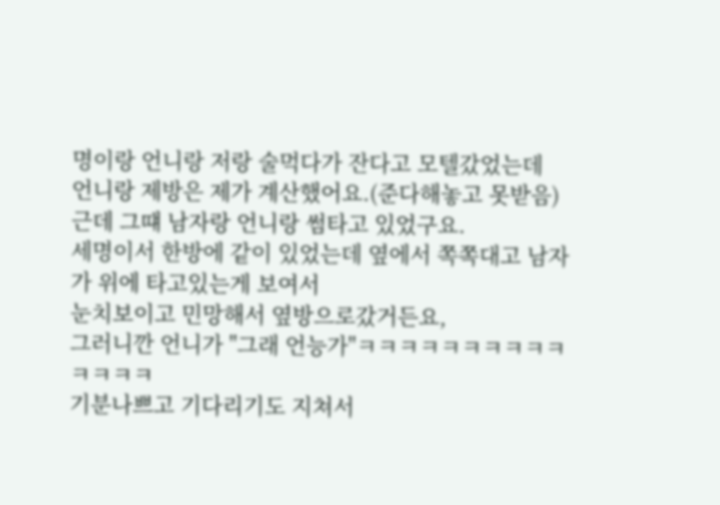명이랑 언니랑 저랑 술먹다가 잔다고 모텔갔었는데
언니랑 제방은 제가 계산했어요.(준다해놓고 못받음)
근데 그떄 남자랑 언니랑 썸타고 있었구요.
세명이서 한방에 같이 있었는데 옆에서 쪽쪽대고 남자가 위에 타고있는게 보여서
눈치보이고 민망해서 옆방으로갔거든요,
그러니깐 언니가 "그래 언능가"ㅋㅋㅋㅋㅋㅋㅋㅋㅋㅋㅋㅋㅋㅋ
기분나쁘고 기다리기도 지쳐서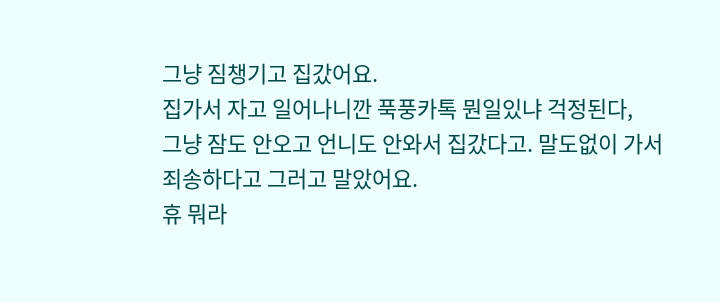그냥 짐챙기고 집갔어요.
집가서 자고 일어나니깐 푹풍카톡 뭔일있냐 걱정된다,
그냥 잠도 안오고 언니도 안와서 집갔다고. 말도없이 가서 죄송하다고 그러고 말았어요.
휴 뭐라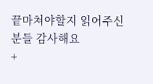끝마쳐야할지 읽어주신분들 감사해요
+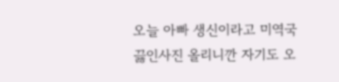오늘 아빠 생신이라고 미역국끓인사진 올리니깐 자기도 오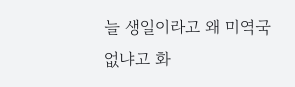늘 생일이라고 왜 미역국없냐고 화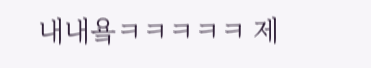내내욬ㅋㅋㅋㅋㅋ 제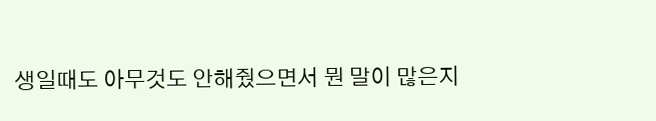생일때도 아무것도 안해줬으면서 뭔 말이 많은지